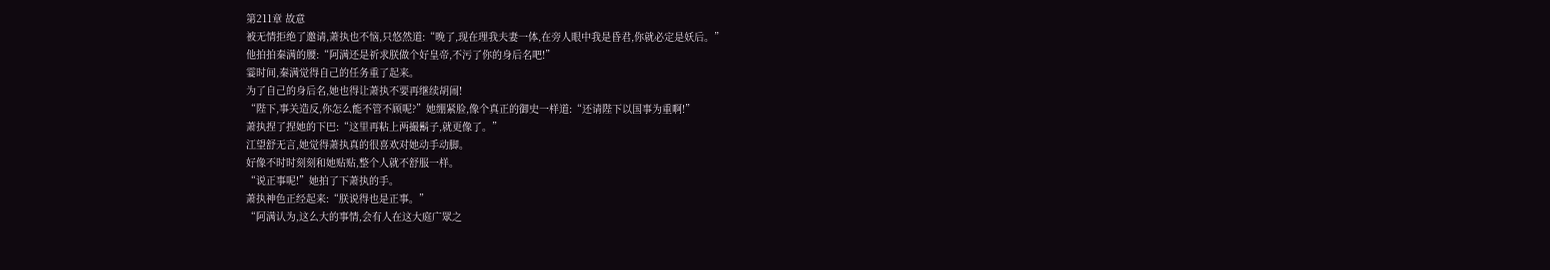第211章 故意
被无情拒绝了邀请,萧执也不恼,只悠然道:“晚了,现在理我夫妻一体,在旁人眼中我是昏君,你就必定是妖后。”
他拍拍秦满的腰:“阿满还是祈求朕做个好皇帝,不污了你的身后名吧!”
霎时间,秦满觉得自己的任务重了起来。
为了自己的身后名,她也得让萧执不要再继续胡闹!
“陛下,事关造反,你怎么能不管不顾呢?”她绷紧脸,像个真正的御史一样道:“还请陛下以国事为重啊!”
萧执捏了捏她的下巴:“这里再粘上两撮鬍子,就更像了。”
江望舒无言,她觉得萧执真的很喜欢对她动手动脚。
好像不时时刻刻和她贴贴,整个人就不舒服一样。
“说正事呢!”她拍了下萧执的手。
萧执神色正经起来:“朕说得也是正事。”
“阿满认为,这么大的事情,会有人在这大庭广眾之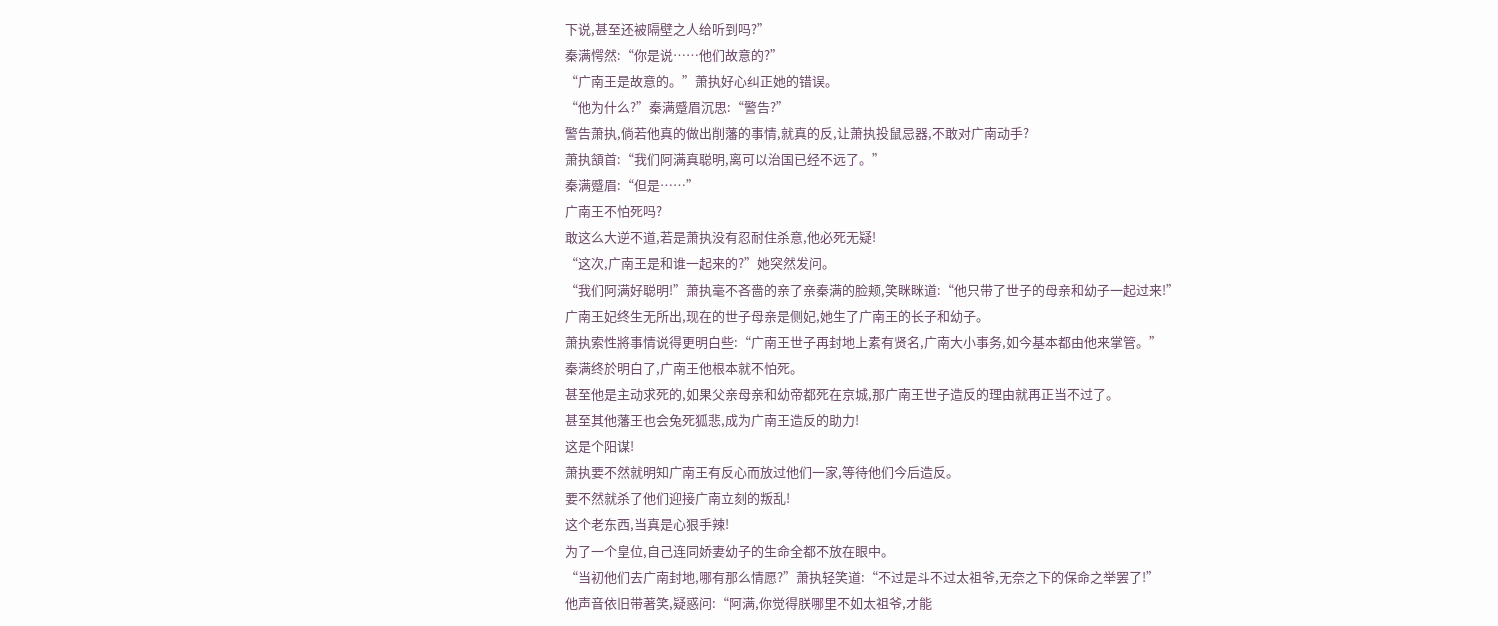下说,甚至还被隔壁之人给听到吗?”
秦满愕然:“你是说……他们故意的?”
“广南王是故意的。”萧执好心纠正她的错误。
“他为什么?”秦满蹙眉沉思:“警告?”
警告萧执,倘若他真的做出削藩的事情,就真的反,让萧执投鼠忌器,不敢对广南动手?
萧执頷首:“我们阿满真聪明,离可以治国已经不远了。”
秦满蹙眉:“但是……”
广南王不怕死吗?
敢这么大逆不道,若是萧执没有忍耐住杀意,他必死无疑!
“这次,广南王是和谁一起来的?”她突然发问。
“我们阿满好聪明!”萧执毫不吝嗇的亲了亲秦满的脸颊,笑眯眯道:“他只带了世子的母亲和幼子一起过来!”
广南王妃终生无所出,现在的世子母亲是侧妃,她生了广南王的长子和幼子。
萧执索性將事情说得更明白些:“广南王世子再封地上素有贤名,广南大小事务,如今基本都由他来掌管。”
秦满终於明白了,广南王他根本就不怕死。
甚至他是主动求死的,如果父亲母亲和幼帝都死在京城,那广南王世子造反的理由就再正当不过了。
甚至其他藩王也会兔死狐悲,成为广南王造反的助力!
这是个阳谋!
萧执要不然就明知广南王有反心而放过他们一家,等待他们今后造反。
要不然就杀了他们迎接广南立刻的叛乱!
这个老东西,当真是心狠手辣!
为了一个皇位,自己连同娇妻幼子的生命全都不放在眼中。
“当初他们去广南封地,哪有那么情愿?”萧执轻笑道:“不过是斗不过太祖爷,无奈之下的保命之举罢了!”
他声音依旧带著笑,疑惑问:“阿满,你觉得朕哪里不如太祖爷,才能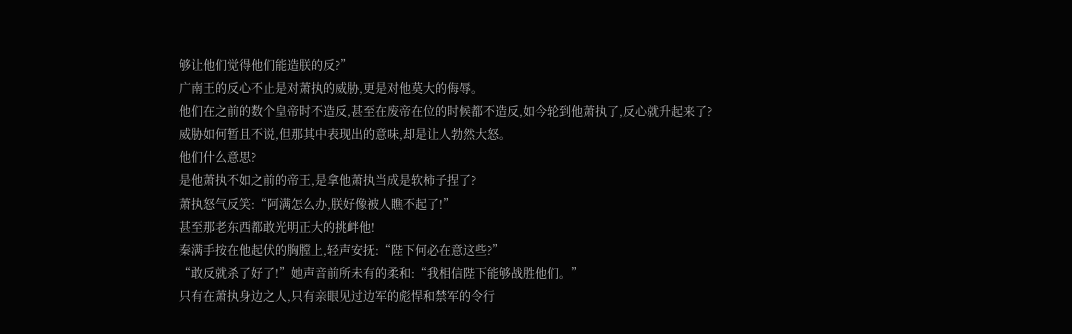够让他们觉得他们能造朕的反?”
广南王的反心不止是对萧执的威胁,更是对他莫大的侮辱。
他们在之前的数个皇帝时不造反,甚至在废帝在位的时候都不造反,如今轮到他萧执了,反心就升起来了?
威胁如何暂且不说,但那其中表现出的意味,却是让人勃然大怒。
他们什么意思?
是他萧执不如之前的帝王,是拿他萧执当成是软柿子捏了?
萧执怒气反笑:“阿满怎么办,朕好像被人瞧不起了!”
甚至那老东西都敢光明正大的挑衅他!
秦满手按在他起伏的胸膛上,轻声安抚:“陛下何必在意这些?”
“敢反就杀了好了!”她声音前所未有的柔和:“我相信陛下能够战胜他们。”
只有在萧执身边之人,只有亲眼见过边军的彪悍和禁军的令行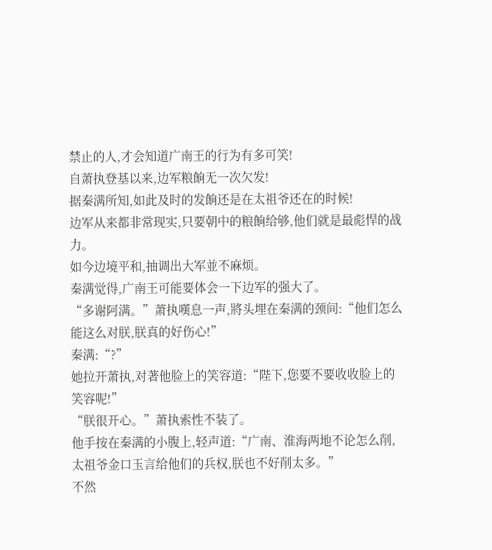禁止的人,才会知道广南王的行为有多可笑!
自萧执登基以来,边军粮餉无一次欠发!
据秦满所知,如此及时的发餉还是在太祖爷还在的时候!
边军从来都非常现实,只要朝中的粮餉给够,他们就是最彪悍的战力。
如今边境平和,抽调出大军並不麻烦。
秦满觉得,广南王可能要体会一下边军的强大了。
“多谢阿满。”萧执嘆息一声,將头埋在秦满的颈间:“他们怎么能这么对朕,朕真的好伤心!”
秦满:“?”
她拉开萧执,对著他脸上的笑容道:“陛下,您要不要收收脸上的笑容呢!”
“朕很开心。”萧执索性不装了。
他手按在秦满的小腹上,轻声道:“广南、淮海两地不论怎么削,太祖爷金口玉言给他们的兵权,朕也不好削太多。”
不然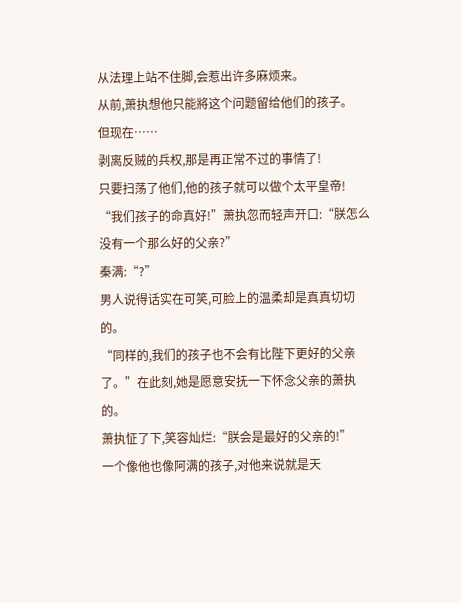从法理上站不住脚,会惹出许多麻烦来。
从前,萧执想他只能將这个问题留给他们的孩子。
但现在……
剥离反贼的兵权,那是再正常不过的事情了!
只要扫荡了他们,他的孩子就可以做个太平皇帝!
“我们孩子的命真好!”萧执忽而轻声开口:“朕怎么没有一个那么好的父亲?”
秦满:“?”
男人说得话实在可笑,可脸上的温柔却是真真切切的。
“同样的,我们的孩子也不会有比陛下更好的父亲了。”在此刻,她是愿意安抚一下怀念父亲的萧执的。
萧执怔了下,笑容灿烂:“朕会是最好的父亲的!”
一个像他也像阿满的孩子,对他来说就是天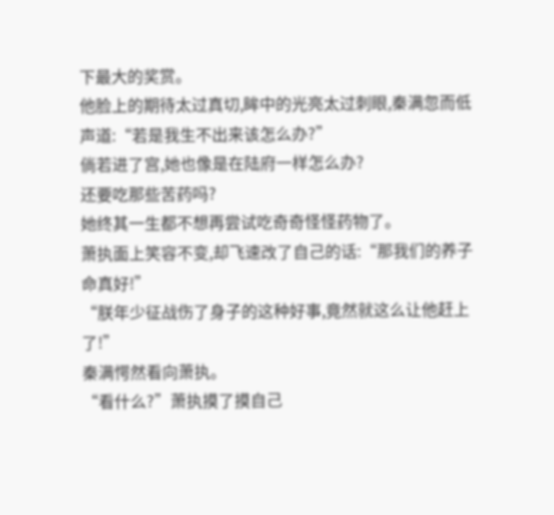下最大的奖赏。
他脸上的期待太过真切,眸中的光亮太过刺眼,秦满忽而低声道:“若是我生不出来该怎么办?”
倘若进了宫,她也像是在陆府一样怎么办?
还要吃那些苦药吗?
她终其一生都不想再尝试吃奇奇怪怪药物了。
萧执面上笑容不变,却飞速改了自己的话:“那我们的养子命真好!”
“朕年少征战伤了身子的这种好事,竟然就这么让他赶上了!”
秦满愕然看向萧执。
“看什么?”萧执摸了摸自己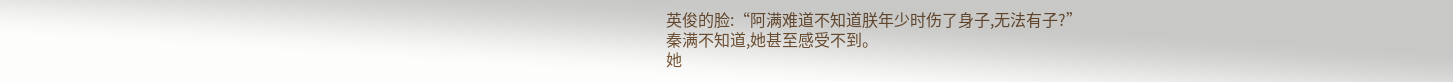英俊的脸:“阿满难道不知道朕年少时伤了身子,无法有子?”
秦满不知道,她甚至感受不到。
她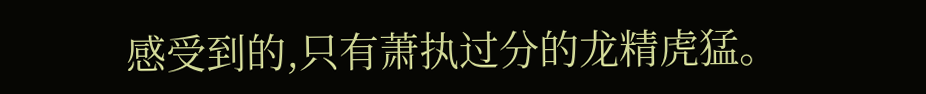感受到的,只有萧执过分的龙精虎猛。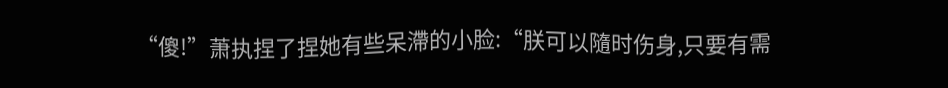“傻!”萧执捏了捏她有些呆滯的小脸:“朕可以隨时伤身,只要有需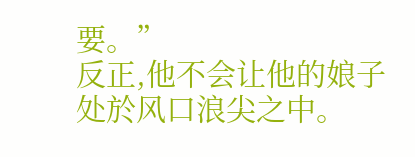要。”
反正,他不会让他的娘子处於风口浪尖之中。